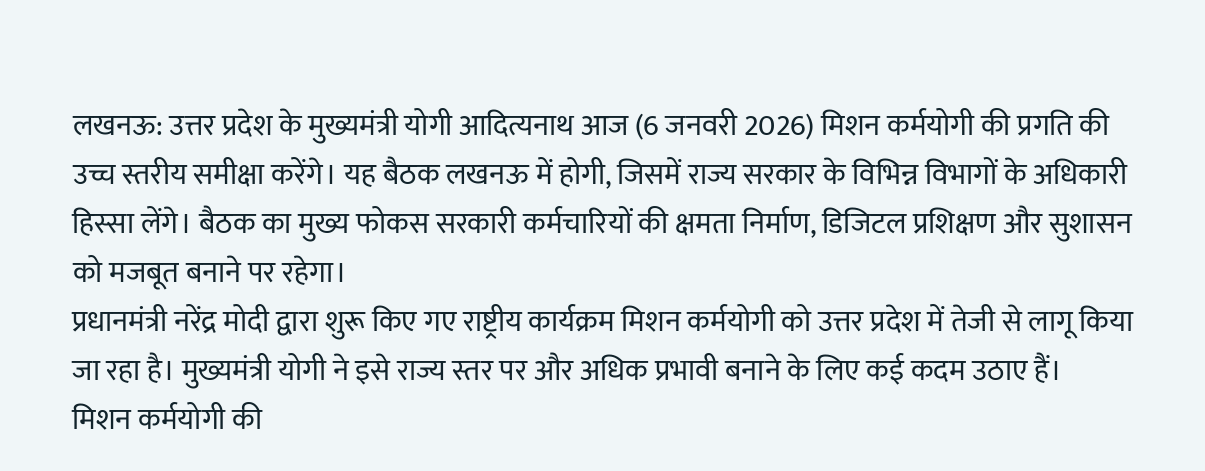लखनऊ: उत्तर प्रदेश के मुख्यमंत्री योगी आदित्यनाथ आज (6 जनवरी 2026) मिशन कर्मयोगी की प्रगति की उच्च स्तरीय समीक्षा करेंगे। यह बैठक लखनऊ में होगी, जिसमें राज्य सरकार के विभिन्न विभागों के अधिकारी हिस्सा लेंगे। बैठक का मुख्य फोकस सरकारी कर्मचारियों की क्षमता निर्माण, डिजिटल प्रशिक्षण और सुशासन को मजबूत बनाने पर रहेगा।
प्रधानमंत्री नरेंद्र मोदी द्वारा शुरू किए गए राष्ट्रीय कार्यक्रम मिशन कर्मयोगी को उत्तर प्रदेश में तेजी से लागू किया जा रहा है। मुख्यमंत्री योगी ने इसे राज्य स्तर पर और अधिक प्रभावी बनाने के लिए कई कदम उठाए हैं।
मिशन कर्मयोगी की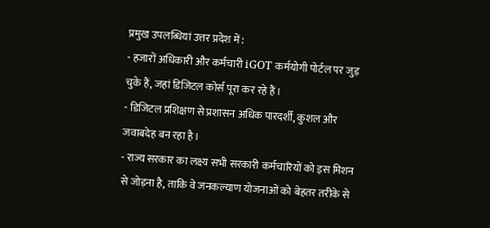प्रमुख उपलब्धियां उत्तर प्रदेश में:
- हजारों अधिकारी और कर्मचारी iGOT कर्मयोगी पोर्टल पर जुड़ चुके हैं, जहां डिजिटल कोर्स पूरा कर रहे हैं।
- डिजिटल प्रशिक्षण से प्रशासन अधिक पारदर्शी, कुशल और जवाबदेह बन रहा है।
- राज्य सरकार का लक्ष्य सभी सरकारी कर्मचारियों को इस मिशन से जोड़ना है, ताकि वे जनकल्याण योजनाओं को बेहतर तरीके से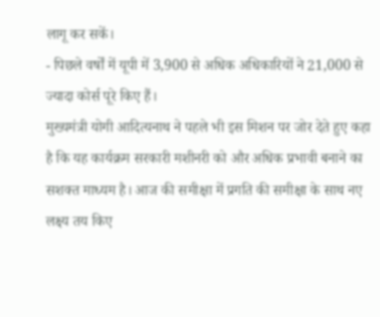लागू कर सकें।
- पिछले वर्षों में यूपी में 3,900 से अधिक अधिकारियों ने 21,000 से ज्यादा कोर्स पूरे किए हैं।
मुख्यमंत्री योगी आदित्यनाथ ने पहले भी इस मिशन पर जोर देते हुए कहा है कि यह कार्यक्रम सरकारी मशीनरी को और अधिक प्रभावी बनाने का सशक्त माध्यम है। आज की समीक्षा में प्रगति की समीक्षा के साथ नए लक्ष्य तय किए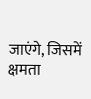जाएंगे, जिसमें क्षमता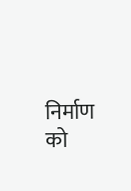निर्माण को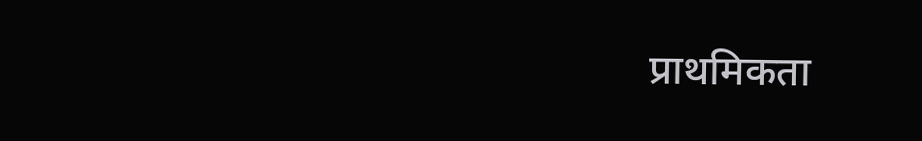प्राथमिकता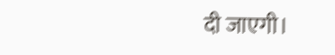दी जाएगी।